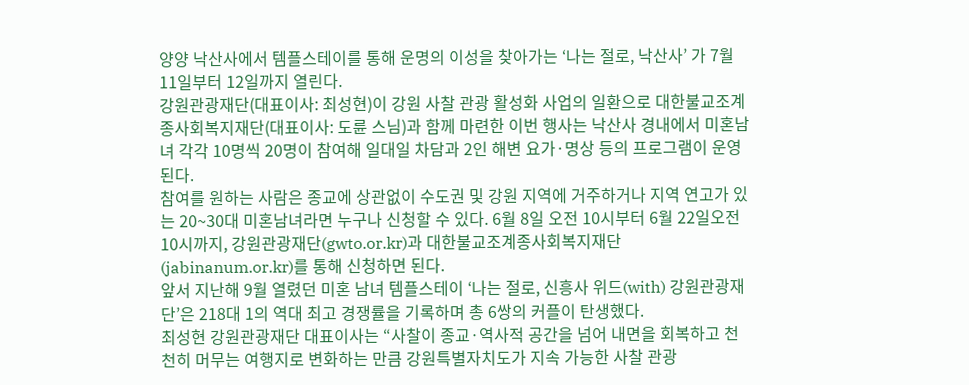양양 낙산사에서 템플스테이를 통해 운명의 이성을 찾아가는 ‘나는 절로, 낙산사’ 가 7월11일부터 12일까지 열린다.
강원관광재단(대표이사: 최성현)이 강원 사찰 관광 활성화 사업의 일환으로 대한불교조계종사회복지재단(대표이사: 도륜 스님)과 함께 마련한 이번 행사는 낙산사 경내에서 미혼남녀 각각 10명씩 20명이 참여해 일대일 차담과 2인 해변 요가·명상 등의 프로그램이 운영된다.
참여를 원하는 사람은 종교에 상관없이 수도권 및 강원 지역에 거주하거나 지역 연고가 있는 20~30대 미혼남녀라면 누구나 신청할 수 있다. 6월 8일 오전 10시부터 6월 22일오전 10시까지, 강원관광재단(gwto.or.kr)과 대한불교조계종사회복지재단(jabinanum.or.kr)를 통해 신청하면 된다.
앞서 지난해 9월 열렸던 미혼 남녀 템플스테이 ‘나는 절로, 신흥사 위드(with) 강원관광재단’은 218대 1의 역대 최고 경쟁률을 기록하며 총 6쌍의 커플이 탄생했다.
최성현 강원관광재단 대표이사는 “사찰이 종교·역사적 공간을 넘어 내면을 회복하고 천천히 머무는 여행지로 변화하는 만큼 강원특별자치도가 지속 가능한 사찰 관광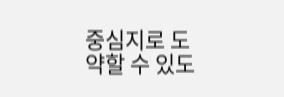중심지로 도약할 수 있도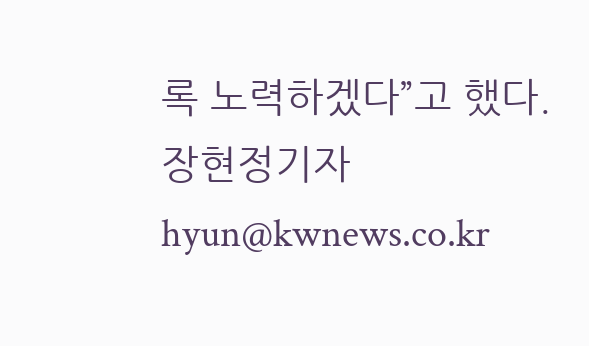록 노력하겠다”고 했다.
장현정기자 hyun@kwnews.co.kr